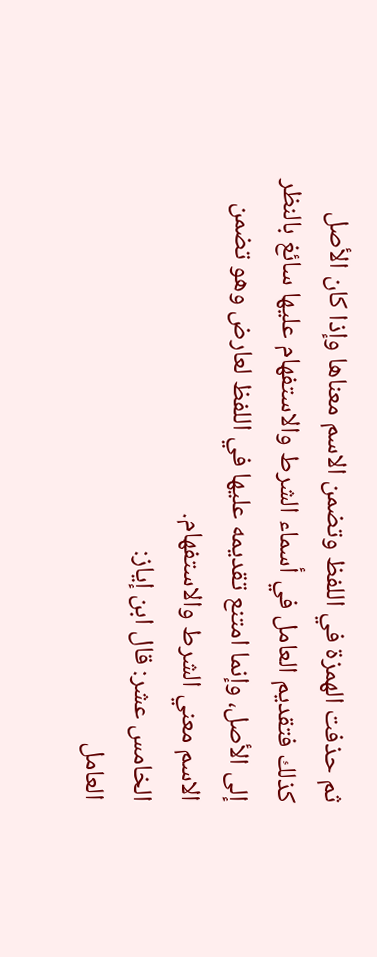ثم حذفت الهمزة في اللفظ وتضمن الاسم معناها وإذا كان الأصل كذلك فتقديم العامل في أسماء الشرط والاستفهام عليها سائغ بالنظر إلى الأصل، وإنما امتنع تقديمه عليها في اللفظ لعارض وهو تضمن الاسم معني الشرط والاستفهام.
الخامس عشر: قال ابن إياز:
العامل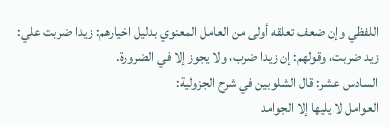اللفظي وإن ضعف تعلقه أولى من العامل المعنوي بدليل اخيارهم: زيدا ضربت علي: زيد ضربت، وقولهم: إن زيدا ضرب، ولا يجوز إلا في الضرورة.
السادس عشر: قال الشلوبين في شرح الجزولية:
العوامل لا يليها إلا الجوامد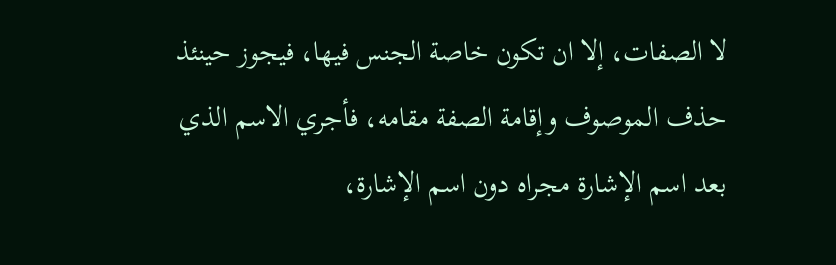لا الصفات، إلا ان تكون خاصة الجنس فيها، فيجوز حينئذ حذف الموصوف وإقامة الصفة مقامه، فأجري الاسم الذي بعد اسم الإشارة مجراه دون اسم الإشارة،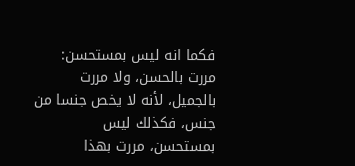فكما انه ليس بمستحسن: مررت بالحسن، ولا مررت بالجميل، لأنه لا يخص جنسا من جنس، فكذلك ليس بمستحسن، مررت بهذا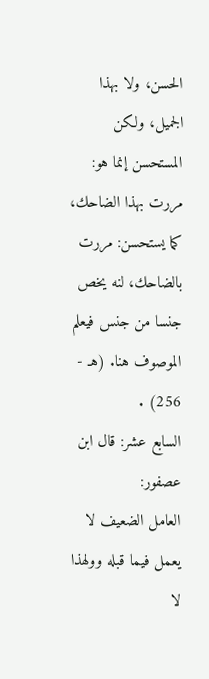الحسن، ولا بهذا الجميل، ولكن المستحسن إنما هو: مررت بهذا الضاحك، كما يستحسن: مررت بالضاحك، لنه يخص جنسا من جنس فيعلم الموصوف هنا. (هـ - 256) .
السابع عشر: قال ابن عصفور:
العامل الضعيف لا يعمل فيما قبله وولهذا لا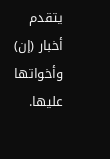يتقدم أخبار (إن) وأخواتها عليها.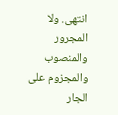انتهى. ولا المجرور والمنصوب والمجزوم على الجار